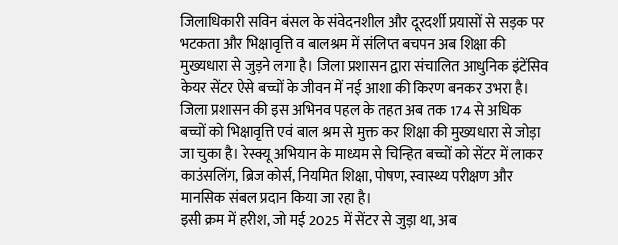जिलाधिकारी सविन बंसल के संवेदनशील और दूरदर्शी प्रयासों से सड़क पर भटकता और भिक्षावृत्ति व बालश्रम में संलिप्त बचपन अब शिक्षा की मुख्यधारा से जुड़ने लगा है। जिला प्रशासन द्वारा संचालित आधुनिक इंटेंसिव केयर सेंटर ऐसे बच्चों के जीवन में नई आशा की किरण बनकर उभरा है।
जिला प्रशासन की इस अभिनव पहल के तहत अब तक 174 से अधिक बच्चों को भिक्षावृत्ति एवं बाल श्रम से मुक्त कर शिक्षा की मुख्यधारा से जोड़ा जा चुका है। रेस्क्यू अभियान के माध्यम से चिन्हित बच्चों को सेंटर में लाकर काउंसलिंग, ब्रिज कोर्स, नियमित शिक्षा, पोषण, स्वास्थ्य परीक्षण और मानसिक संबल प्रदान किया जा रहा है।
इसी क्रम में हरीश, जो मई 2025 में सेंटर से जुड़ा था, अब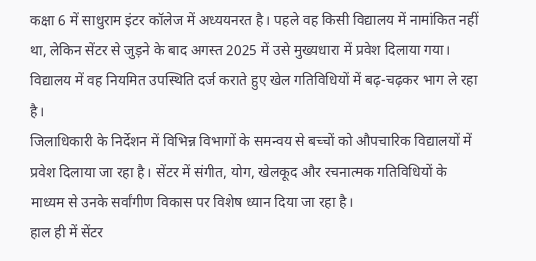कक्षा 6 में साधुराम इंटर कॉलेज में अध्ययनरत है। पहले वह किसी विद्यालय में नामांकित नहीं था, लेकिन सेंटर से जुड़ने के बाद अगस्त 2025 में उसे मुख्यधारा में प्रवेश दिलाया गया। विद्यालय में वह नियमित उपस्थिति दर्ज कराते हुए खेल गतिविधियों में बढ़-चढ़कर भाग ले रहा है।
जिलाधिकारी के निर्देशन में विभिन्न विभागों के समन्वय से बच्चों को औपचारिक विद्यालयों में प्रवेश दिलाया जा रहा है। सेंटर में संगीत, योग, खेलकूद और रचनात्मक गतिविधियों के माध्यम से उनके सर्वांगीण विकास पर विशेष ध्यान दिया जा रहा है।
हाल ही में सेंटर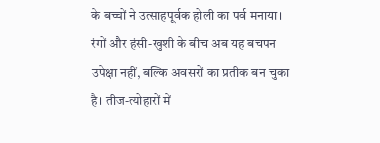के बच्चों ने उत्साहपूर्वक होली का पर्व मनाया। रंगों और हंसी-खुशी के बीच अब यह बचपन उपेक्षा नहीं, बल्कि अवसरों का प्रतीक बन चुका है। तीज-त्योहारों में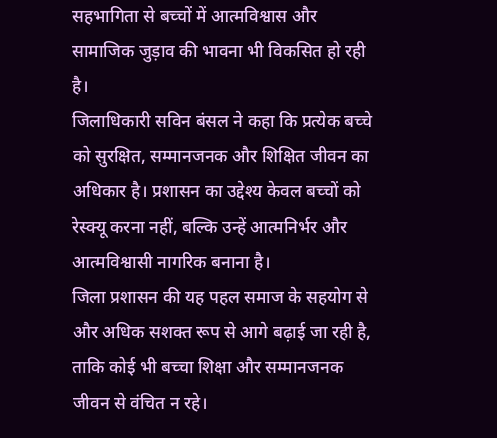सहभागिता से बच्चों में आत्मविश्वास और सामाजिक जुड़ाव की भावना भी विकसित हो रही है।
जिलाधिकारी सविन बंसल ने कहा कि प्रत्येक बच्चे को सुरक्षित, सम्मानजनक और शिक्षित जीवन का अधिकार है। प्रशासन का उद्देश्य केवल बच्चों को रेस्क्यू करना नहीं, बल्कि उन्हें आत्मनिर्भर और आत्मविश्वासी नागरिक बनाना है।
जिला प्रशासन की यह पहल समाज के सहयोग से और अधिक सशक्त रूप से आगे बढ़ाई जा रही है, ताकि कोई भी बच्चा शिक्षा और सम्मानजनक जीवन से वंचित न रहे।